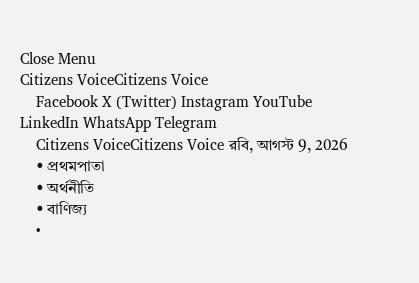Close Menu
Citizens VoiceCitizens Voice
    Facebook X (Twitter) Instagram YouTube LinkedIn WhatsApp Telegram
    Citizens VoiceCitizens Voice রবি, আগস্ট 9, 2026
    • প্রথমপাতা
    • অর্থনীতি
    • বাণিজ্য
    •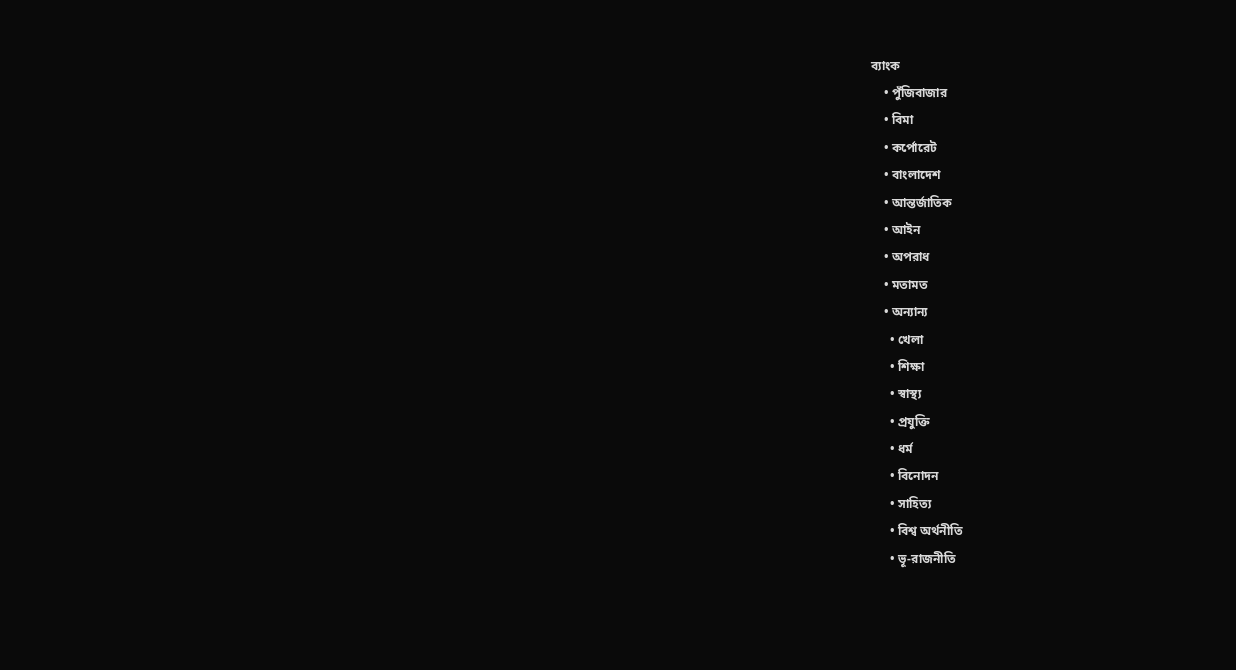ব্যাংক
    • পুঁজিবাজার
    • বিমা
    • কর্পোরেট
    • বাংলাদেশ
    • আন্তর্জাতিক
    • আইন
    • অপরাধ
    • মতামত
    • অন্যান্য
      • খেলা
      • শিক্ষা
      • স্বাস্থ্য
      • প্রযুক্তি
      • ধর্ম
      • বিনোদন
      • সাহিত্য
      • বিশ্ব অর্থনীতি
      • ভূ-রাজনীতি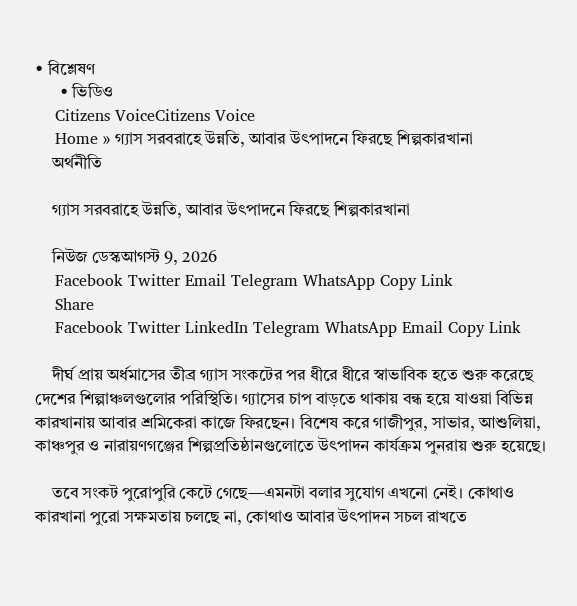• বিশ্লেষণ
      • ভিডিও
    Citizens VoiceCitizens Voice
    Home » গ্যাস সরবরাহে উন্নতি, আবার উৎপাদনে ফিরছে শিল্পকারখানা
    অর্থনীতি

    গ্যাস সরবরাহে উন্নতি, আবার উৎপাদনে ফিরছে শিল্পকারখানা

    নিউজ ডেস্কআগস্ট 9, 2026
    Facebook Twitter Email Telegram WhatsApp Copy Link
    Share
    Facebook Twitter LinkedIn Telegram WhatsApp Email Copy Link

    দীর্ঘ প্রায় অর্ধমাসের তীব্র গ্যাস সংকটের পর ধীরে ধীরে স্বাভাবিক হতে শুরু করেছে দেশের শিল্পাঞ্চলগুলোর পরিস্থিতি। গ্যাসের চাপ বাড়তে থাকায় বন্ধ হয়ে যাওয়া বিভিন্ন কারখানায় আবার শ্রমিকেরা কাজে ফিরছেন। বিশেষ করে গাজীপুর, সাভার, আশুলিয়া, কাঞ্চপুর ও নারায়ণগঞ্জের শিল্পপ্রতিষ্ঠানগুলোতে উৎপাদন কার্যক্রম পুনরায় শুরু হয়েছে।

    তবে সংকট পুরোপুরি কেটে গেছে—এমনটা বলার সুযোগ এখনো নেই। কোথাও কারখানা পুরো সক্ষমতায় চলছে না, কোথাও আবার উৎপাদন সচল রাখতে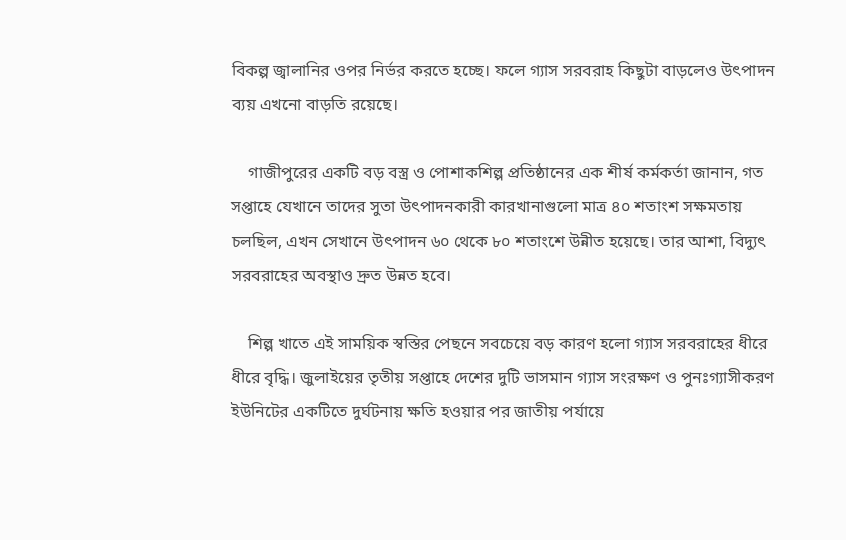বিকল্প জ্বালানির ওপর নির্ভর করতে হচ্ছে। ফলে গ্যাস সরবরাহ কিছুটা বাড়লেও উৎপাদন ব্যয় এখনো বাড়তি রয়েছে।

    গাজীপুরের একটি বড় বস্ত্র ও পোশাকশিল্প প্রতিষ্ঠানের এক শীর্ষ কর্মকর্তা জানান, গত সপ্তাহে যেখানে তাদের সুতা উৎপাদনকারী কারখানাগুলো মাত্র ৪০ শতাংশ সক্ষমতায় চলছিল, এখন সেখানে উৎপাদন ৬০ থেকে ৮০ শতাংশে উন্নীত হয়েছে। তার আশা, বিদ্যুৎ সরবরাহের অবস্থাও দ্রুত উন্নত হবে।

    শিল্প খাতে এই সাময়িক স্বস্তির পেছনে সবচেয়ে বড় কারণ হলো গ্যাস সরবরাহের ধীরে ধীরে বৃদ্ধি। জুলাইয়ের তৃতীয় সপ্তাহে দেশের দুটি ভাসমান গ্যাস সংরক্ষণ ও পুনঃগ্যাসীকরণ ইউনিটের একটিতে দুর্ঘটনায় ক্ষতি হওয়ার পর জাতীয় পর্যায়ে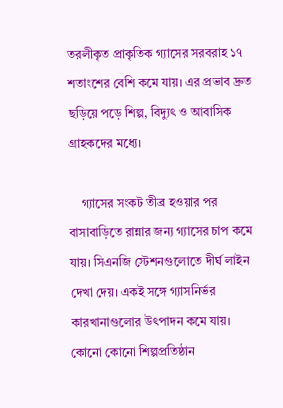তরলীকৃত প্রাকৃতিক গ্যাসের সরবরাহ ১৭ শতাংশের বেশি কমে যায়। এর প্রভাব দ্রুত ছড়িয়ে পড়ে শিল্প, বিদ্যুৎ ও আবাসিক গ্রাহকদের মধ্যে।

    গ্যাসের সংকট তীব্র হওয়ার পর বাসাবাড়িতে রান্নার জন্য গ্যাসের চাপ কমে যায়। সিএনজি স্টেশনগুলোতে দীর্ঘ লাইন দেখা দেয়। একই সঙ্গে গ্যাসনির্ভর কারখানাগুলোর উৎপাদন কমে যায়। কোনো কোনো শিল্পপ্রতিষ্ঠান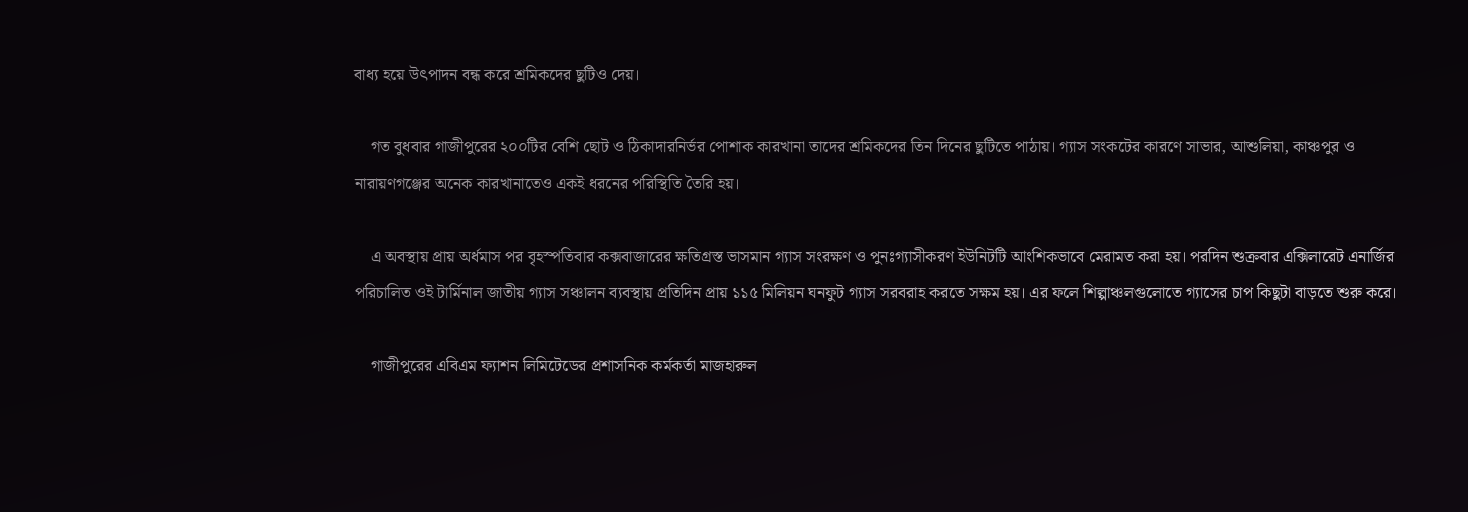বাধ্য হয়ে উৎপাদন বন্ধ করে শ্রমিকদের ছুটিও দেয়।

    গত বুধবার গাজীপুরের ২০০টির বেশি ছোট ও ঠিকাদারনির্ভর পোশাক কারখানা তাদের শ্রমিকদের তিন দিনের ছুটিতে পাঠায়। গ্যাস সংকটের কারণে সাভার, আশুলিয়া, কাঞ্চপুর ও নারায়ণগঞ্জের অনেক কারখানাতেও একই ধরনের পরিস্থিতি তৈরি হয়।

    এ অবস্থায় প্রায় অর্ধমাস পর বৃহস্পতিবার কক্সবাজারের ক্ষতিগ্রস্ত ভাসমান গ্যাস সংরক্ষণ ও পুনঃগ্যাসীকরণ ইউনিটটি আংশিকভাবে মেরামত করা হয়। পরদিন শুক্রবার এক্সিলারেট এনার্জির পরিচালিত ওই টার্মিনাল জাতীয় গ্যাস সঞ্চালন ব্যবস্থায় প্রতিদিন প্রায় ১১৫ মিলিয়ন ঘনফুট গ্যাস সরবরাহ করতে সক্ষম হয়। এর ফলে শিল্পাঞ্চলগুলোতে গ্যাসের চাপ কিছুটা বাড়তে শুরু করে।

    গাজীপুরের এবিএম ফ্যাশন লিমিটেডের প্রশাসনিক কর্মকর্তা মাজহারুল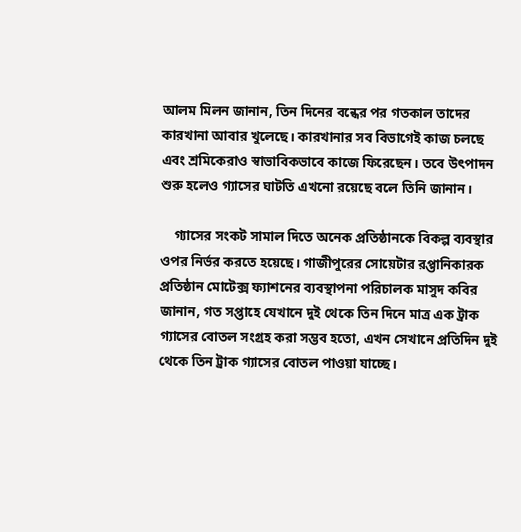আলম মিলন জানান, তিন দিনের বন্ধের পর গতকাল তাদের কারখানা আবার খুলেছে। কারখানার সব বিভাগেই কাজ চলছে এবং শ্রমিকেরাও স্বাভাবিকভাবে কাজে ফিরেছেন। তবে উৎপাদন শুরু হলেও গ্যাসের ঘাটতি এখনো রয়েছে বলে তিনি জানান।

    গ্যাসের সংকট সামাল দিতে অনেক প্রতিষ্ঠানকে বিকল্প ব্যবস্থার ওপর নির্ভর করতে হয়েছে। গাজীপুরের সোয়েটার রপ্তানিকারক প্রতিষ্ঠান মোটেক্স ফ্যাশনের ব্যবস্থাপনা পরিচালক মাসুদ কবির জানান, গত সপ্তাহে যেখানে দুই থেকে তিন দিনে মাত্র এক ট্রাক গ্যাসের বোতল সংগ্রহ করা সম্ভব হতো, এখন সেখানে প্রতিদিন দুই থেকে তিন ট্রাক গ্যাসের বোতল পাওয়া যাচ্ছে।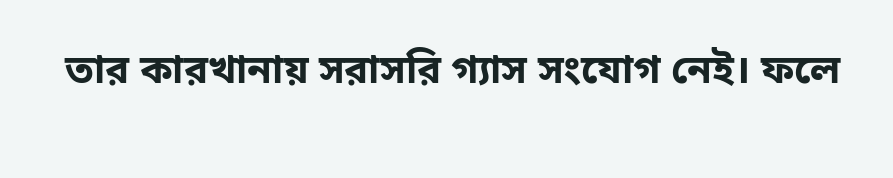তার কারখানায় সরাসরি গ্যাস সংযোগ নেই। ফলে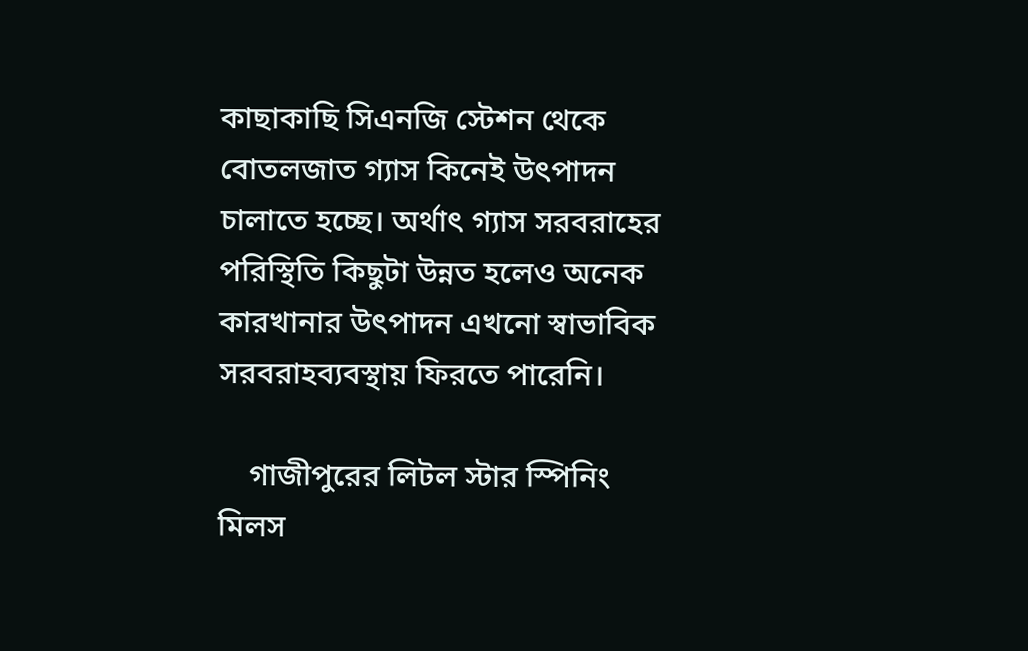কাছাকাছি সিএনজি স্টেশন থেকে বোতলজাত গ্যাস কিনেই উৎপাদন চালাতে হচ্ছে। অর্থাৎ গ্যাস সরবরাহের পরিস্থিতি কিছুটা উন্নত হলেও অনেক কারখানার উৎপাদন এখনো স্বাভাবিক সরবরাহব্যবস্থায় ফিরতে পারেনি।

    গাজীপুরের লিটল স্টার স্পিনিং মিলস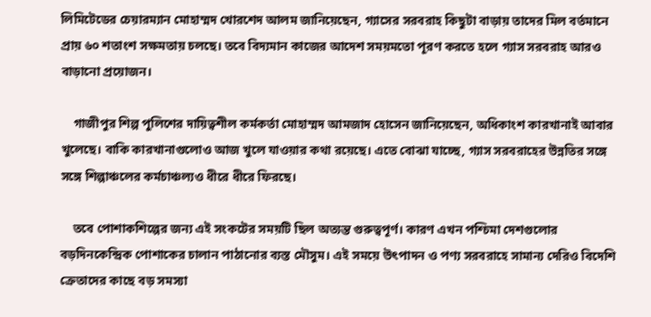লিমিটেডের চেয়ারম্যান মোহাম্মদ খোরশেদ আলম জানিয়েছেন, গ্যাসের সরবরাহ কিছুটা বাড়ায় তাদের মিল বর্তমানে প্রায় ৬০ শতাংশ সক্ষমতায় চলছে। তবে বিদ্যমান কাজের আদেশ সময়মতো পূরণ করতে হলে গ্যাস সরবরাহ আরও বাড়ানো প্রয়োজন।

    গাজীপুর শিল্প পুলিশের দায়িত্বশীল কর্মকর্তা মোহাম্মদ আমজাদ হোসেন জানিয়েছেন, অধিকাংশ কারখানাই আবার খুলেছে। বাকি কারখানাগুলোও আজ খুলে যাওয়ার কথা রয়েছে। এতে বোঝা যাচ্ছে, গ্যাস সরবরাহের উন্নতির সঙ্গে সঙ্গে শিল্পাঞ্চলের কর্মচাঞ্চল্যও ধীরে ধীরে ফিরছে।

    তবে পোশাকশিল্পের জন্য এই সংকটের সময়টি ছিল অত্যন্ত গুরুত্বপূর্ণ। কারণ এখন পশ্চিমা দেশগুলোর বড়দিনকেন্দ্রিক পোশাকের চালান পাঠানোর ব্যস্ত মৌসুম। এই সময়ে উৎপাদন ও পণ্য সরবরাহে সামান্য দেরিও বিদেশি ক্রেতাদের কাছে বড় সমস্যা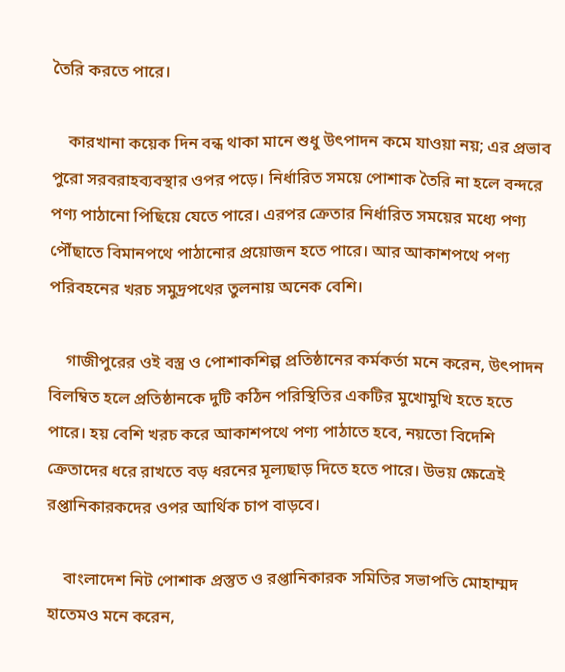তৈরি করতে পারে।

    কারখানা কয়েক দিন বন্ধ থাকা মানে শুধু উৎপাদন কমে যাওয়া নয়; এর প্রভাব পুরো সরবরাহব্যবস্থার ওপর পড়ে। নির্ধারিত সময়ে পোশাক তৈরি না হলে বন্দরে পণ্য পাঠানো পিছিয়ে যেতে পারে। এরপর ক্রেতার নির্ধারিত সময়ের মধ্যে পণ্য পৌঁছাতে বিমানপথে পাঠানোর প্রয়োজন হতে পারে। আর আকাশপথে পণ্য পরিবহনের খরচ সমুদ্রপথের তুলনায় অনেক বেশি।

    গাজীপুরের ওই বস্ত্র ও পোশাকশিল্প প্রতিষ্ঠানের কর্মকর্তা মনে করেন, উৎপাদন বিলম্বিত হলে প্রতিষ্ঠানকে দুটি কঠিন পরিস্থিতির একটির মুখোমুখি হতে হতে পারে। হয় বেশি খরচ করে আকাশপথে পণ্য পাঠাতে হবে, নয়তো বিদেশি ক্রেতাদের ধরে রাখতে বড় ধরনের মূল্যছাড় দিতে হতে পারে। উভয় ক্ষেত্রেই রপ্তানিকারকদের ওপর আর্থিক চাপ বাড়বে।

    বাংলাদেশ নিট পোশাক প্রস্তুত ও রপ্তানিকারক সমিতির সভাপতি মোহাম্মদ হাতেমও মনে করেন,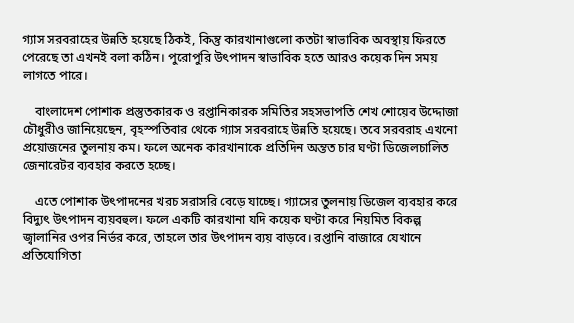গ্যাস সরবরাহের উন্নতি হয়েছে ঠিকই, কিন্তু কারখানাগুলো কতটা স্বাভাবিক অবস্থায় ফিরতে পেরেছে তা এখনই বলা কঠিন। পুরোপুরি উৎপাদন স্বাভাবিক হতে আরও কয়েক দিন সময় লাগতে পারে।

    বাংলাদেশ পোশাক প্রস্তুতকারক ও রপ্তানিকারক সমিতির সহসভাপতি শেখ শোয়েব উদ্দোজা চৌধুরীও জানিয়েছেন, বৃহস্পতিবার থেকে গ্যাস সরবরাহে উন্নতি হয়েছে। তবে সরবরাহ এখনো প্রয়োজনের তুলনায় কম। ফলে অনেক কারখানাকে প্রতিদিন অন্তত চার ঘণ্টা ডিজেলচালিত জেনারেটর ব্যবহার করতে হচ্ছে।

    এতে পোশাক উৎপাদনের খরচ সরাসরি বেড়ে যাচ্ছে। গ্যাসের তুলনায় ডিজেল ব্যবহার করে বিদ্যুৎ উৎপাদন ব্যয়বহুল। ফলে একটি কারখানা যদি কয়েক ঘণ্টা করে নিয়মিত বিকল্প জ্বালানির ওপর নির্ভর করে, তাহলে তার উৎপাদন ব্যয় বাড়বে। রপ্তানি বাজারে যেখানে প্রতিযোগিতা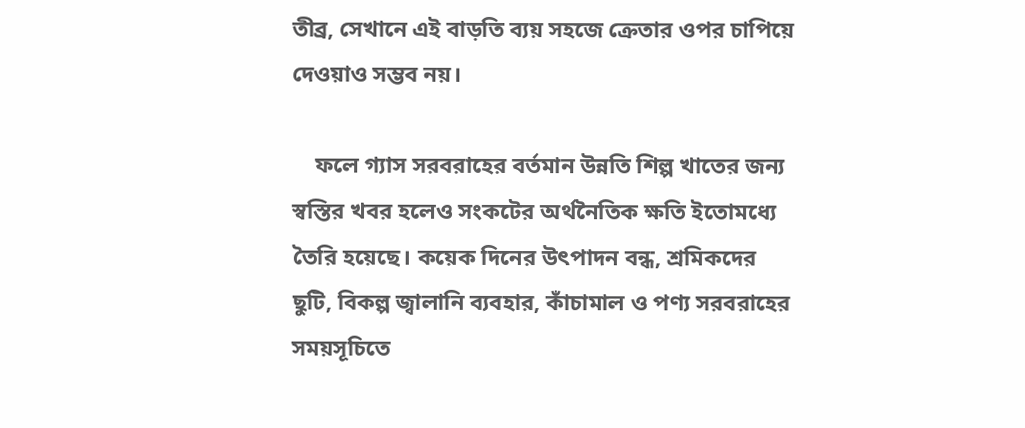তীব্র, সেখানে এই বাড়তি ব্যয় সহজে ক্রেতার ওপর চাপিয়ে দেওয়াও সম্ভব নয়।

    ফলে গ্যাস সরবরাহের বর্তমান উন্নতি শিল্প খাতের জন্য স্বস্তির খবর হলেও সংকটের অর্থনৈতিক ক্ষতি ইতোমধ্যে তৈরি হয়েছে। কয়েক দিনের উৎপাদন বন্ধ, শ্রমিকদের ছুটি, বিকল্প জ্বালানি ব্যবহার, কাঁচামাল ও পণ্য সরবরাহের সময়সূচিতে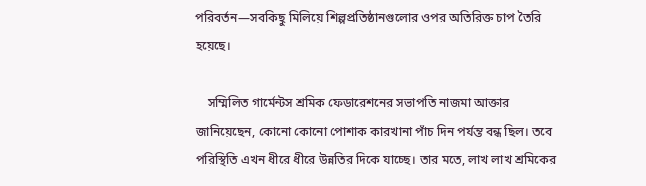পরিবর্তন—সবকিছু মিলিয়ে শিল্পপ্রতিষ্ঠানগুলোর ওপর অতিরিক্ত চাপ তৈরি হয়েছে।

    সম্মিলিত গার্মেন্টস শ্রমিক ফেডারেশনের সভাপতি নাজমা আক্তার জানিয়েছেন, কোনো কোনো পোশাক কারখানা পাঁচ দিন পর্যন্ত বন্ধ ছিল। তবে পরিস্থিতি এখন ধীরে ধীরে উন্নতির দিকে যাচ্ছে। তার মতে, লাখ লাখ শ্রমিকের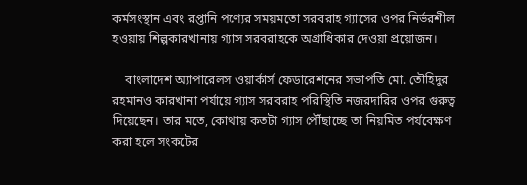কর্মসংস্থান এবং রপ্তানি পণ্যের সময়মতো সরবরাহ গ্যাসের ওপর নির্ভরশীল হওয়ায় শিল্পকারখানায় গ্যাস সরবরাহকে অগ্রাধিকার দেওয়া প্রয়োজন।

    বাংলাদেশ অ্যাপারেলস ওয়ার্কার্স ফেডারেশনের সভাপতি মো. তৌহিদুর রহমানও কারখানা পর্যায়ে গ্যাস সরবরাহ পরিস্থিতি নজরদারির ওপর গুরুত্ব দিয়েছেন। তার মতে, কোথায় কতটা গ্যাস পৌঁছাচ্ছে তা নিয়মিত পর্যবেক্ষণ করা হলে সংকটের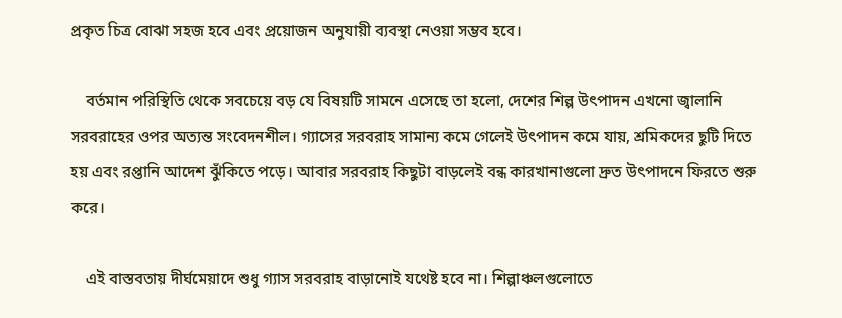প্রকৃত চিত্র বোঝা সহজ হবে এবং প্রয়োজন অনুযায়ী ব্যবস্থা নেওয়া সম্ভব হবে।

    বর্তমান পরিস্থিতি থেকে সবচেয়ে বড় যে বিষয়টি সামনে এসেছে তা হলো, দেশের শিল্প উৎপাদন এখনো জ্বালানি সরবরাহের ওপর অত্যন্ত সংবেদনশীল। গ্যাসের সরবরাহ সামান্য কমে গেলেই উৎপাদন কমে যায়, শ্রমিকদের ছুটি দিতে হয় এবং রপ্তানি আদেশ ঝুঁকিতে পড়ে। আবার সরবরাহ কিছুটা বাড়লেই বন্ধ কারখানাগুলো দ্রুত উৎপাদনে ফিরতে শুরু করে।

    এই বাস্তবতায় দীর্ঘমেয়াদে শুধু গ্যাস সরবরাহ বাড়ানোই যথেষ্ট হবে না। শিল্পাঞ্চলগুলোতে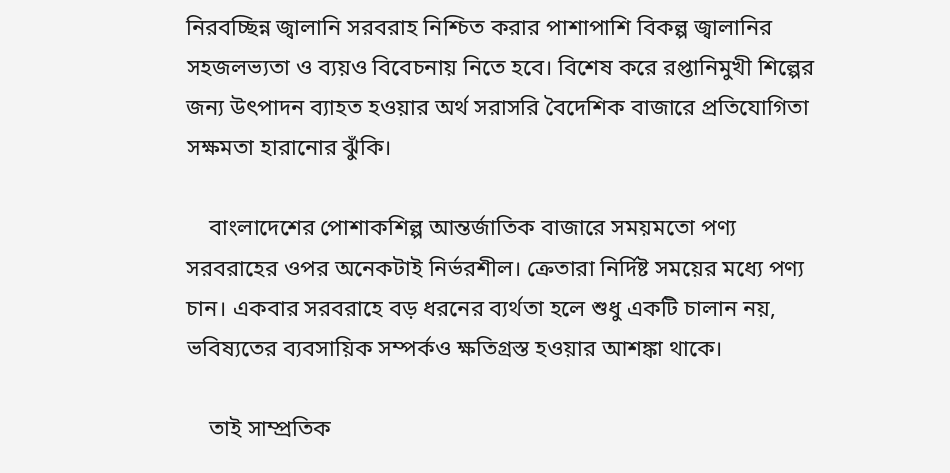নিরবচ্ছিন্ন জ্বালানি সরবরাহ নিশ্চিত করার পাশাপাশি বিকল্প জ্বালানির সহজলভ্যতা ও ব্যয়ও বিবেচনায় নিতে হবে। বিশেষ করে রপ্তানিমুখী শিল্পের জন্য উৎপাদন ব্যাহত হওয়ার অর্থ সরাসরি বৈদেশিক বাজারে প্রতিযোগিতা সক্ষমতা হারানোর ঝুঁকি।

    বাংলাদেশের পোশাকশিল্প আন্তর্জাতিক বাজারে সময়মতো পণ্য সরবরাহের ওপর অনেকটাই নির্ভরশীল। ক্রেতারা নির্দিষ্ট সময়ের মধ্যে পণ্য চান। একবার সরবরাহে বড় ধরনের ব্যর্থতা হলে শুধু একটি চালান নয়, ভবিষ্যতের ব্যবসায়িক সম্পর্কও ক্ষতিগ্রস্ত হওয়ার আশঙ্কা থাকে।

    তাই সাম্প্রতিক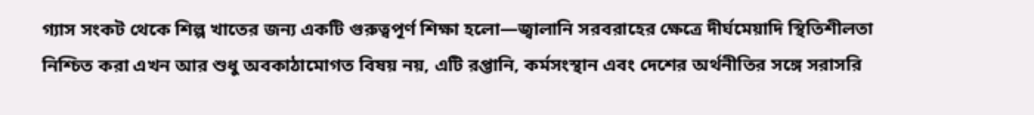গ্যাস সংকট থেকে শিল্প খাতের জন্য একটি গুরুত্বপূর্ণ শিক্ষা হলো—জ্বালানি সরবরাহের ক্ষেত্রে দীর্ঘমেয়াদি স্থিতিশীলতা নিশ্চিত করা এখন আর শুধু অবকাঠামোগত বিষয় নয়, এটি রপ্তানি, কর্মসংস্থান এবং দেশের অর্থনীতির সঙ্গে সরাসরি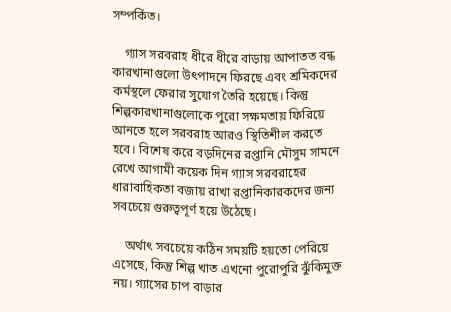সম্পর্কিত।

    গ্যাস সরবরাহ ধীরে ধীরে বাড়ায় আপাতত বন্ধ কারখানাগুলো উৎপাদনে ফিরছে এবং শ্রমিকদের কর্মস্থলে ফেরার সুযোগ তৈরি হয়েছে। কিন্তু শিল্পকারখানাগুলোকে পুরো সক্ষমতায় ফিরিয়ে আনতে হলে সরবরাহ আরও স্থিতিশীল করতে হবে। বিশেষ করে বড়দিনের রপ্তানি মৌসুম সামনে রেখে আগামী কয়েক দিন গ্যাস সরবরাহের ধারাবাহিকতা বজায় রাখা রপ্তানিকারকদের জন্য সবচেয়ে গুরুত্বপূর্ণ হয়ে উঠেছে।

    অর্থাৎ সবচেয়ে কঠিন সময়টি হয়তো পেরিয়ে এসেছে, কিন্তু শিল্প খাত এখনো পুরোপুরি ঝুঁকিমুক্ত নয়। গ্যাসের চাপ বাড়ার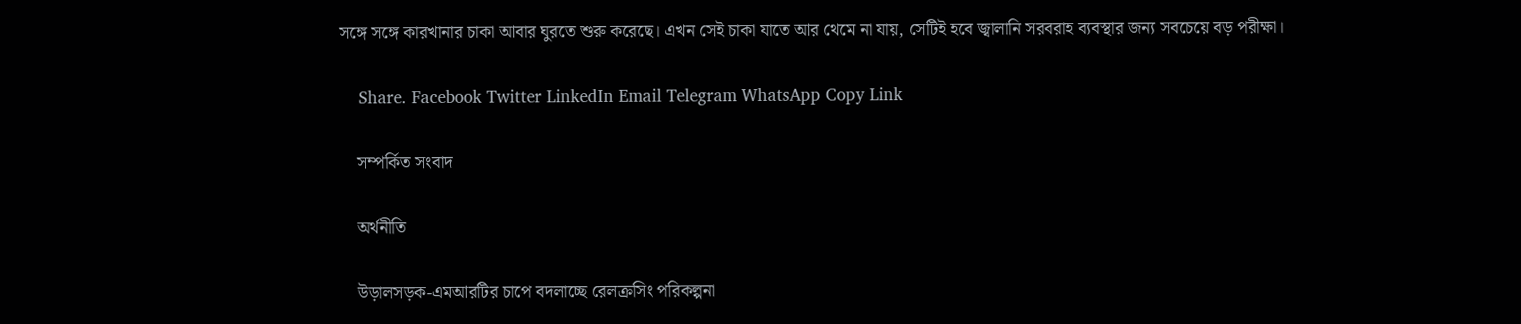সঙ্গে সঙ্গে কারখানার চাকা আবার ঘুরতে শুরু করেছে। এখন সেই চাকা যাতে আর থেমে না যায়, সেটিই হবে জ্বালানি সরবরাহ ব্যবস্থার জন্য সবচেয়ে বড় পরীক্ষা।

    Share. Facebook Twitter LinkedIn Email Telegram WhatsApp Copy Link

    সম্পর্কিত সংবাদ

    অর্থনীতি

    উড়ালসড়ক-এমআরটির চাপে বদলাচ্ছে রেলক্রসিং পরিকল্পনা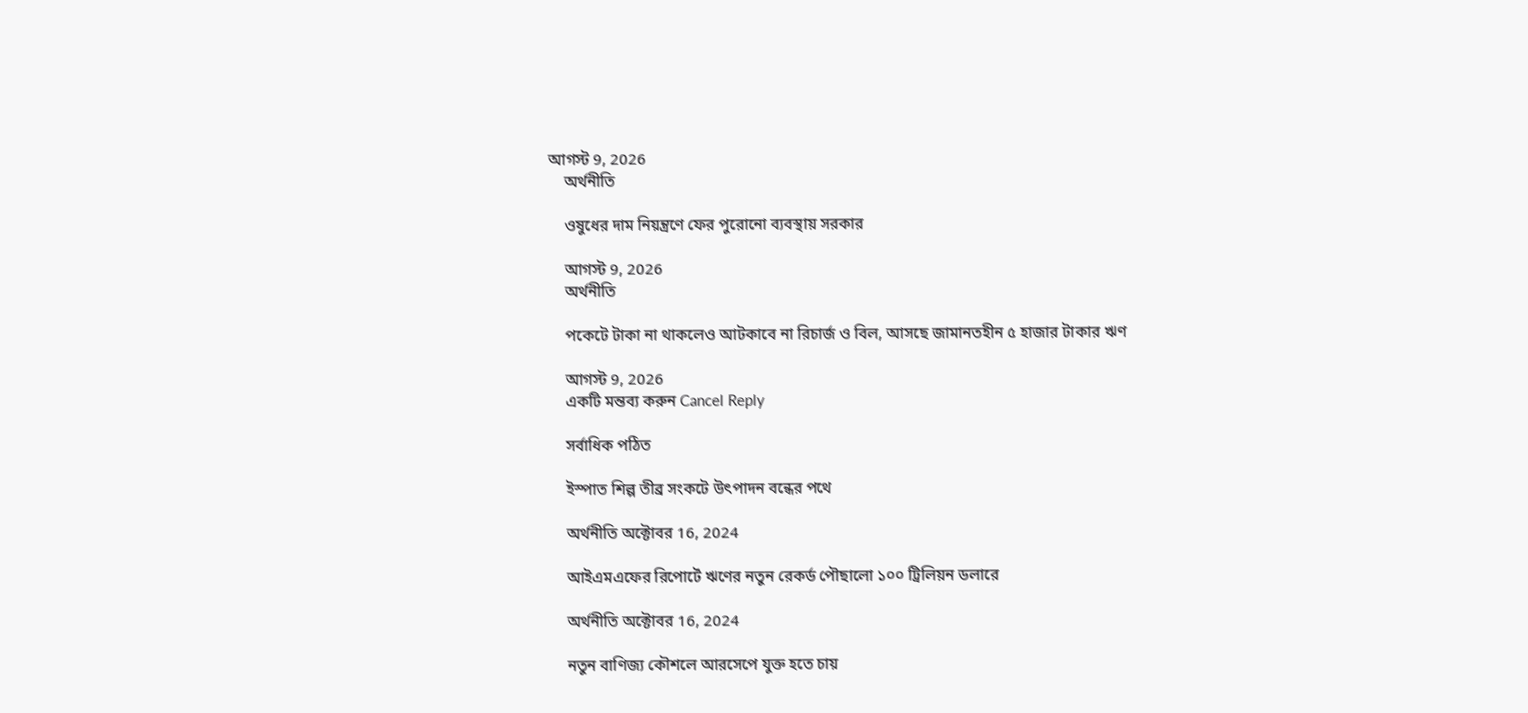আগস্ট 9, 2026
    অর্থনীতি

    ওষুধের দাম নিয়ন্ত্রণে ফের পুরোনো ব্যবস্থায় সরকার

    আগস্ট 9, 2026
    অর্থনীতি

    পকেটে টাকা না থাকলেও আটকাবে না রিচার্জ ও বিল, আসছে জামানতহীন ৫ হাজার টাকার ঋণ

    আগস্ট 9, 2026
    একটি মন্তব্য করুন Cancel Reply

    সর্বাধিক পঠিত

    ইস্পাত শিল্প তীব্র সংকটে উৎপাদন বন্ধের পথে

    অর্থনীতি অক্টোবর 16, 2024

    আইএমএফের রিপোর্টে ঋণের নতুন রেকর্ড পৌছালো ১০০ ট্রিলিয়ন ডলারে

    অর্থনীতি অক্টোবর 16, 2024

    নতুন বাণিজ্য কৌশলে আরসেপে যুক্ত হতে চায়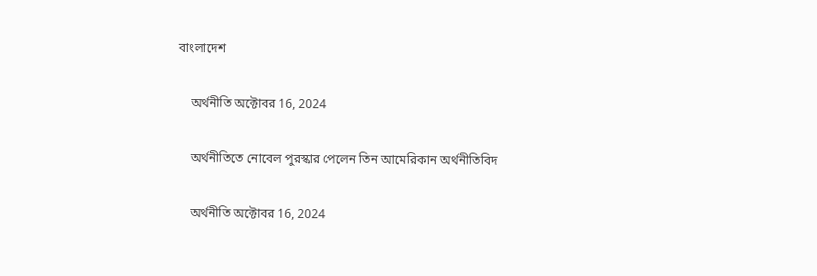বাংলাদেশ

    অর্থনীতি অক্টোবর 16, 2024

    অর্থনীতিতে নোবেল পুরস্কার পেলেন তিন আমেরিকান অর্থনীতিবিদ

    অর্থনীতি অক্টোবর 16, 2024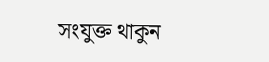সংযুক্ত থাকুন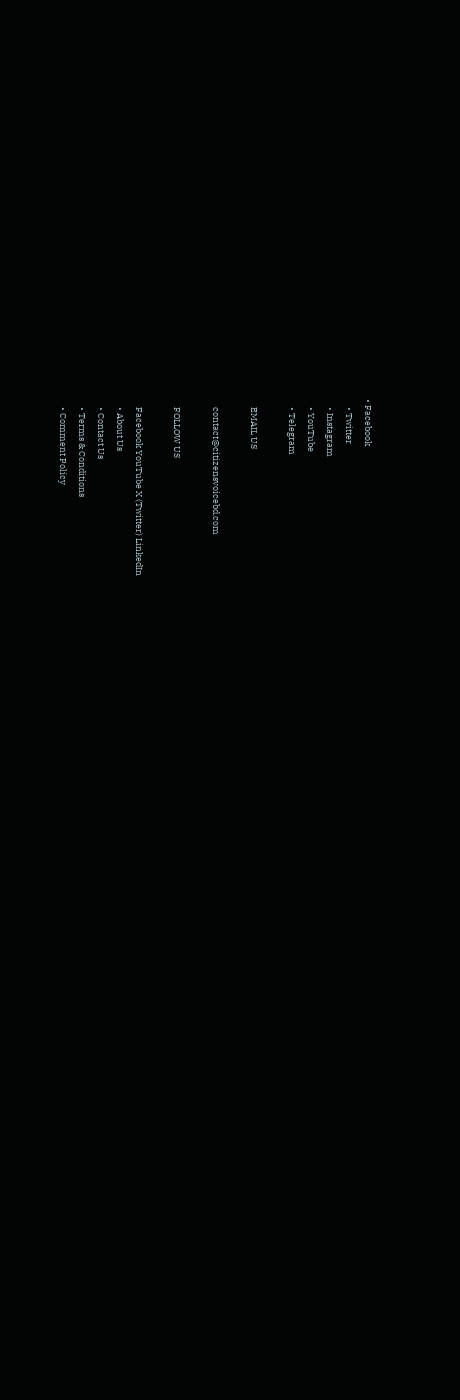• Facebook
    • Twitter
    • Instagram
    • YouTube
    • Telegram

    EMAIL US

    contact@citizensvoicebd.com

    FOLLOW US

    Facebook YouTube X (Twitter) LinkedIn
    • About Us
    • Contact Us
    • Terms & Conditions
    • Comment Policy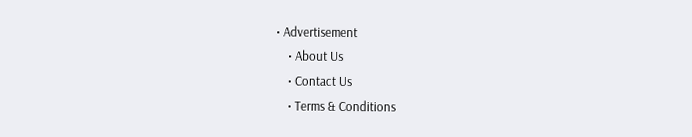• Advertisement
    • About Us
    • Contact Us
    • Terms & Conditions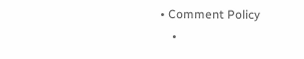• Comment Policy
    •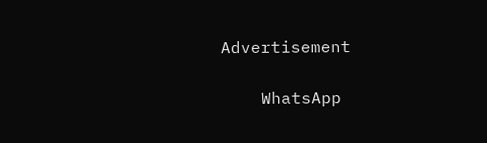Advertisement

    WhatsApp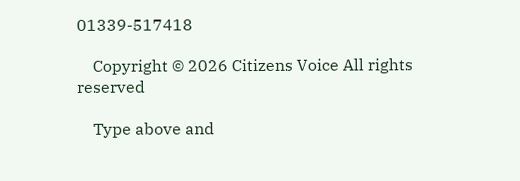01339-517418

    Copyright © 2026 Citizens Voice All rights reserved

    Type above and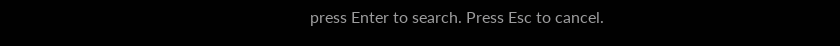press Enter to search. Press Esc to cancel.